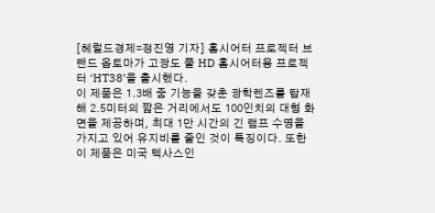[헤럴드경제=정진영 기자] 홈시어터 프로젝터 브랜드 옵토마가 고광도 풀 HD 홈시어터용 프로젝터 ‘HT38’을 출시했다.
이 제품은 1.3배 줌 기능을 갖춘 광학렌즈를 탑재해 2.5미터의 짧은 거리에서도 100인치의 대형 화면을 제공하며, 최대 1만 시간의 긴 램프 수명을 가지고 있어 유지비를 줄인 것이 특징이다. 또한 이 제품은 미국 텍사스인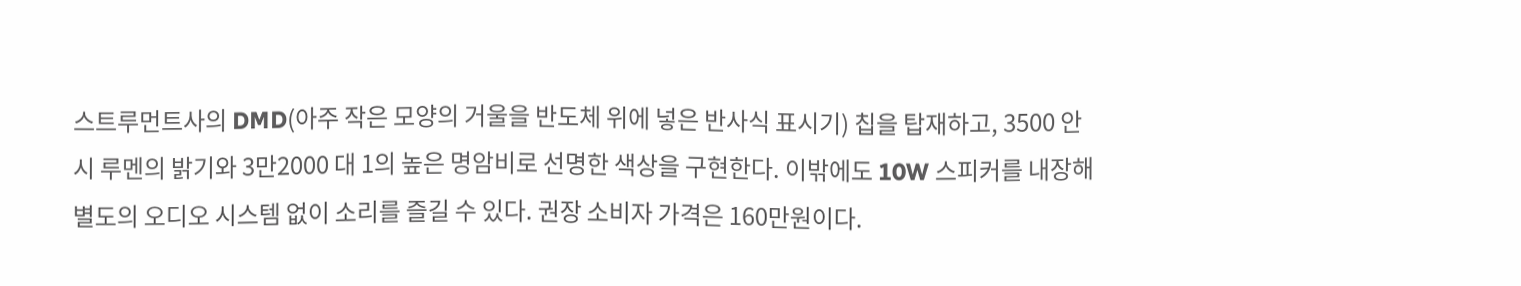스트루먼트사의 DMD(아주 작은 모양의 거울을 반도체 위에 넣은 반사식 표시기) 칩을 탑재하고, 3500 안시 루멘의 밝기와 3만2000 대 1의 높은 명암비로 선명한 색상을 구현한다. 이밖에도 10W 스피커를 내장해 별도의 오디오 시스템 없이 소리를 즐길 수 있다. 권장 소비자 가격은 160만원이다.